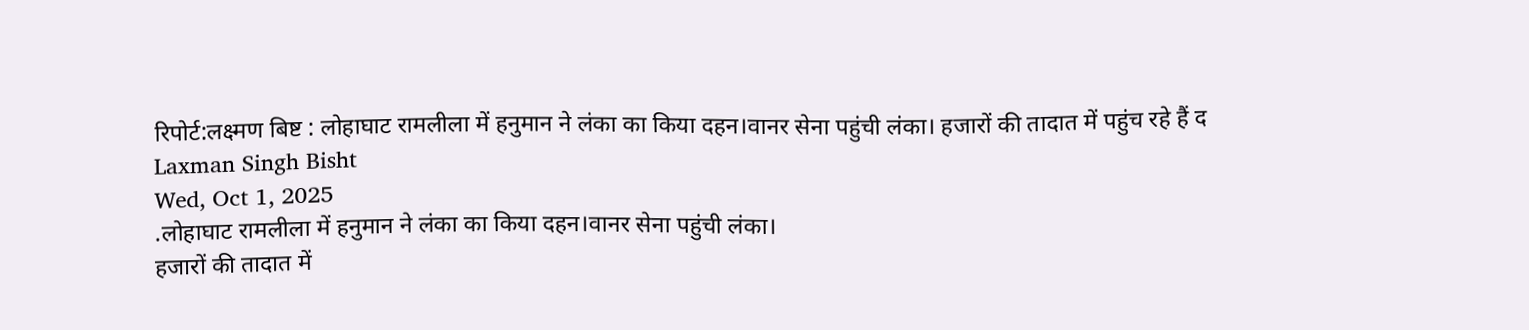रिपोर्ट:लक्ष्मण बिष्ट : लोहाघाट रामलीला में हनुमान ने लंका का किया दहन।वानर सेना पहुंची लंका। हजारों की तादात में पहुंच रहे हैं द
Laxman Singh Bisht
Wed, Oct 1, 2025
.लोहाघाट रामलीला में हनुमान ने लंका का किया दहन।वानर सेना पहुंची लंका।
हजारों की तादात में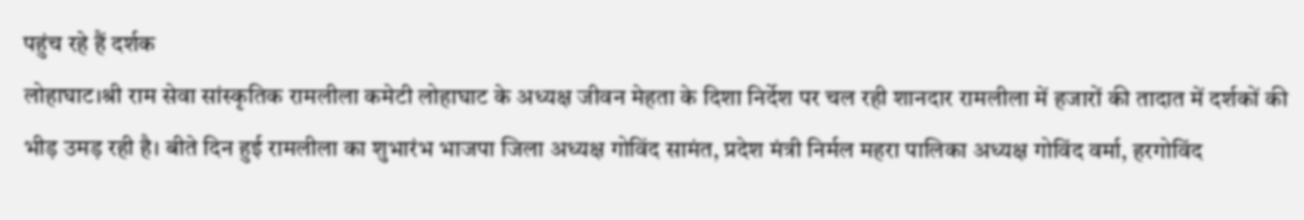पहुंच रहे हैं दर्शक
लोहाघाट।श्री राम सेवा सांस्कृतिक रामलीला कमेटी लोहाघाट के अध्यक्ष जीवन मेहता के दिशा निर्देश पर चल रही शानदार रामलीला में हजारों की तादात में दर्शकों की भीड़ उमड़ रही है। बीते दिन हुई रामलीला का शुभारंभ भाजपा जिला अध्यक्ष गोविंद सामंत, प्रदेश मंत्री निर्मल महरा पालिका अध्यक्ष गोविंद वर्मा, हरगोविंद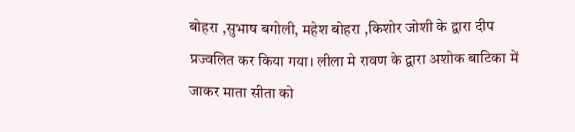बोहरा ,सुभाष बगोली, महेश बोहरा ,किशोर जोशी के द्वारा दीप प्रज्वलित कर किया गया। लीला मे रावण के द्वारा अशोक बाटिका में जाकर माता सीता को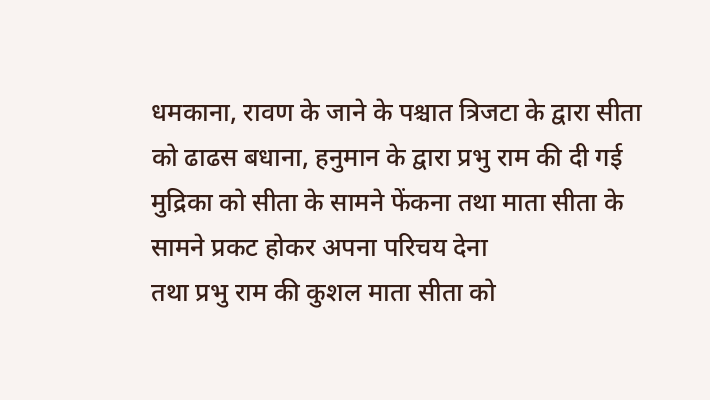धमकाना, रावण के जाने के पश्चात त्रिजटा के द्वारा सीता को ढाढस बधाना, हनुमान के द्वारा प्रभु राम की दी गई मुद्रिका को सीता के सामने फेंकना तथा माता सीता के सामने प्रकट होकर अपना परिचय देना
तथा प्रभु राम की कुशल माता सीता को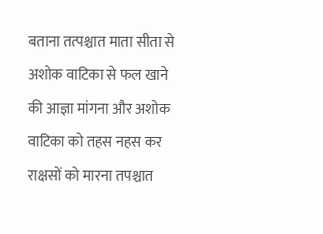बताना तत्पश्चात माता सीता से अशोक वाटिका से फल खाने की आज्ञा मांगना और अशोक वाटिका को तहस नहस कर राक्षसों को मारना तपश्चात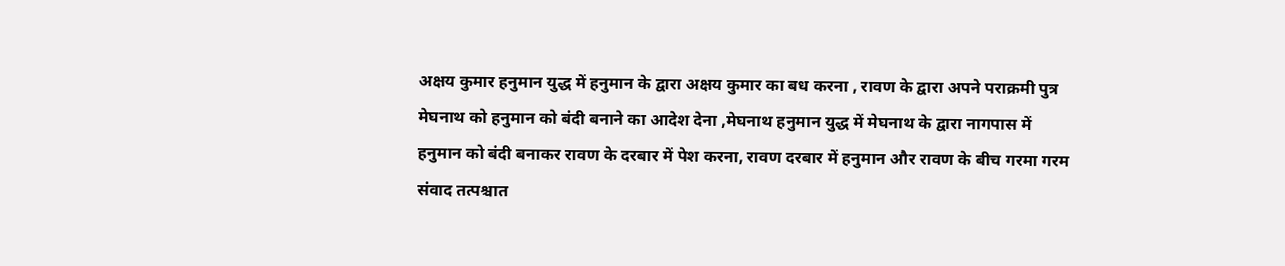अक्षय कुमार हनुमान युद्ध में हनुमान के द्वारा अक्षय कुमार का बध करना , रावण के द्वारा अपने पराक्रमी पुत्र मेघनाथ को हनुमान को बंदी बनाने का आदेश देना ,मेघनाथ हनुमान युद्ध में मेघनाथ के द्वारा नागपास में हनुमान को बंदी बनाकर रावण के दरबार में पेश करना, रावण दरबार में हनुमान और रावण के बीच गरमा गरम संवाद तत्पश्चात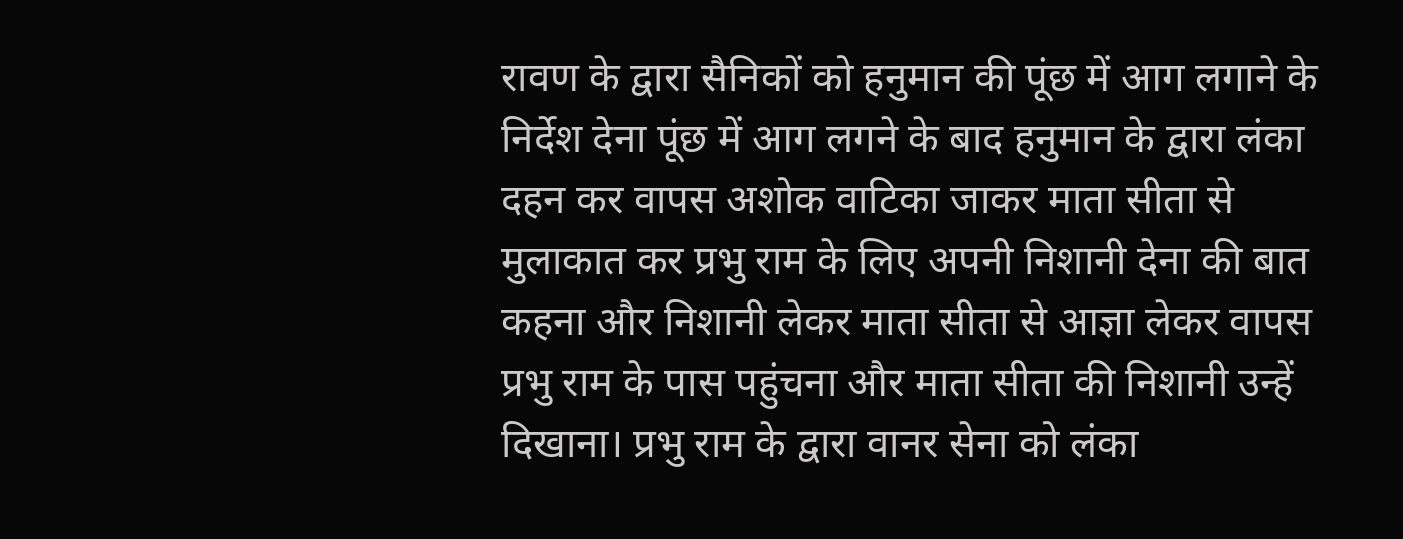रावण के द्वारा सैनिकों को हनुमान की पूंछ में आग लगाने के निर्देश देना पूंछ में आग लगने के बाद हनुमान के द्वारा लंका दहन कर वापस अशोक वाटिका जाकर माता सीता से मुलाकात कर प्रभु राम के लिए अपनी निशानी देना की बात कहना और निशानी लेकर माता सीता से आज्ञा लेकर वापस प्रभु राम के पास पहुंचना और माता सीता की निशानी उन्हें दिखाना। प्रभु राम के द्वारा वानर सेना को लंका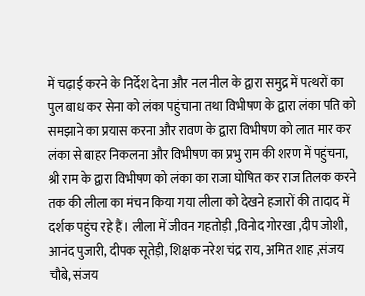में चढ़ाई करने के निर्देश देना और नल नील के द्वारा समुद्र में पत्थरों का पुल बाध कर सेना को लंका पहुंचाना तथा विभीषण के द्वारा लंका पति को समझाने का प्रयास करना और रावण के द्वारा विभीषण को लात मार कर लंका से बाहर निकलना और विभीषण का प्रभु राम की शरण में पहुंचना,
श्री राम के द्वारा विभीषण को लंका का राजा घोषित कर राज तिलक करने तक की लीला का मंचन किया गया लीला को देखने हजारों की तादाद में दर्शक पहुंच रहे हैं। लीला में जीवन गहतोड़ी ,विनोद गोरखा ,दीप जोशी, आनंद पुजारी, दीपक सूतेड़ी, शिक्षक नरेश चंद्र राय, अमित शाह ,संजय चौबे, संजय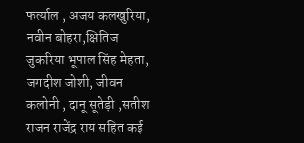फर्त्याल , अजय कलखुरिया, नवीन बोहरा,क्षितिज जुकरिया भूपाल सिंह मेहता, जगदीश जोशी, जीवन कलोनी , दानू सूतेड़ी ,सतीश राजन राजेंद्र राय सहित कई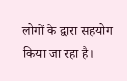लोगों के द्वारा सहयोग किया जा रहा है।